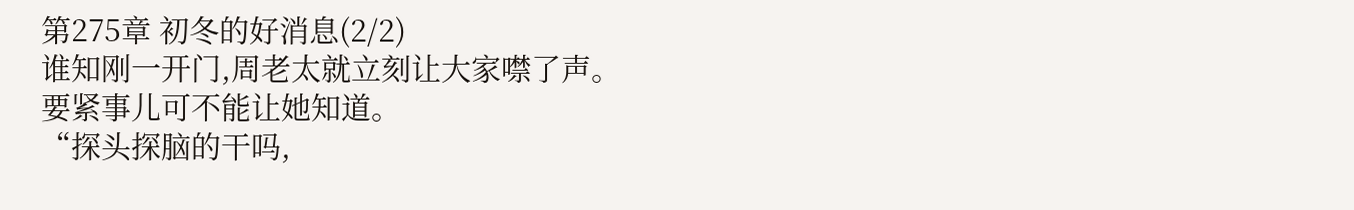第275章 初冬的好消息(2/2)
谁知刚一开门,周老太就立刻让大家噤了声。
要紧事儿可不能让她知道。
“探头探脑的干吗,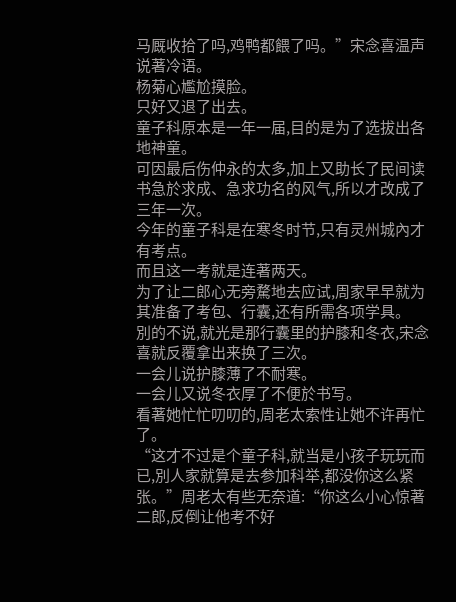马厩收拾了吗,鸡鸭都餵了吗。”宋念喜温声说著冷语。
杨菊心尷尬摸脸。
只好又退了出去。
童子科原本是一年一届,目的是为了选拔出各地神童。
可因最后伤仲永的太多,加上又助长了民间读书急於求成、急求功名的风气,所以才改成了三年一次。
今年的童子科是在寒冬时节,只有灵州城內才有考点。
而且这一考就是连著两天。
为了让二郎心无旁騖地去应试,周家早早就为其准备了考包、行囊,还有所需各项学具。
別的不说,就光是那行囊里的护膝和冬衣,宋念喜就反覆拿出来换了三次。
一会儿说护膝薄了不耐寒。
一会儿又说冬衣厚了不便於书写。
看著她忙忙叨叨的,周老太索性让她不许再忙了。
“这才不过是个童子科,就当是小孩子玩玩而已,別人家就算是去参加科举,都没你这么紧张。”周老太有些无奈道:“你这么小心惊著二郎,反倒让他考不好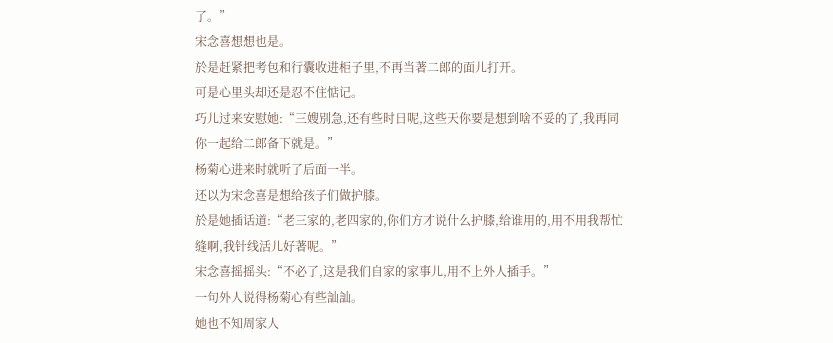了。”
宋念喜想想也是。
於是赶紧把考包和行囊收进柜子里,不再当著二郎的面儿打开。
可是心里头却还是忍不住惦记。
巧儿过来安慰她:“三嫂別急,还有些时日呢,这些天你要是想到啥不妥的了,我再同你一起给二郎备下就是。”
杨菊心进来时就听了后面一半。
还以为宋念喜是想给孩子们做护膝。
於是她插话道:“老三家的,老四家的,你们方才说什么护膝,给谁用的,用不用我帮忙缝啊,我针线活儿好著呢。”
宋念喜摇摇头:“不必了,这是我们自家的家事儿,用不上外人插手。”
一句外人说得杨菊心有些訕訕。
她也不知周家人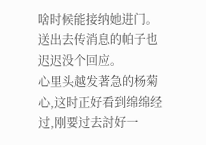啥时候能接纳她进门。
送出去传消息的帕子也迟迟没个回应。
心里头越发著急的杨菊心,这时正好看到绵绵经过,刚要过去討好一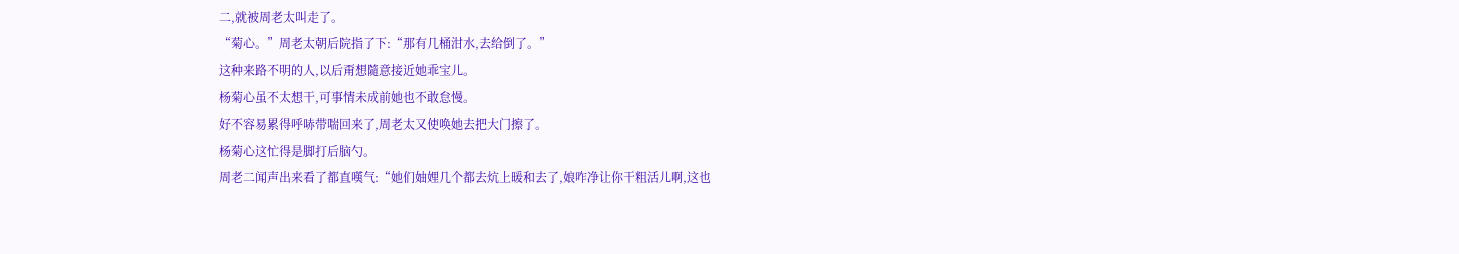二,就被周老太叫走了。
“菊心。”周老太朝后院指了下:“那有几桶泔水,去给倒了。”
这种来路不明的人,以后甭想隨意接近她乖宝儿。
杨菊心虽不太想干,可事情未成前她也不敢怠慢。
好不容易累得呼哧带喘回来了,周老太又使唤她去把大门擦了。
杨菊心这忙得是脚打后脑勺。
周老二闻声出来看了都直嘆气:“她们妯娌几个都去炕上暖和去了,娘咋净让你干粗活儿啊,这也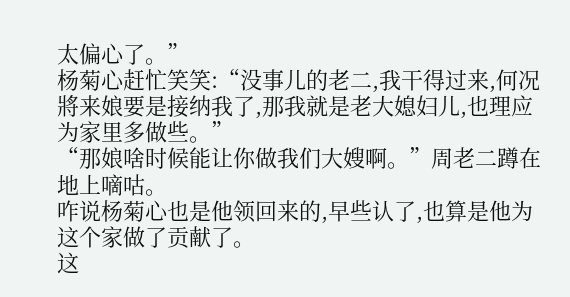太偏心了。”
杨菊心赶忙笑笑:“没事儿的老二,我干得过来,何况將来娘要是接纳我了,那我就是老大媳妇儿,也理应为家里多做些。”
“那娘啥时候能让你做我们大嫂啊。”周老二蹲在地上嘀咕。
咋说杨菊心也是他领回来的,早些认了,也算是他为这个家做了贡献了。
这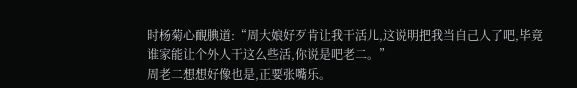时杨菊心靦腆道:“周大娘好歹肯让我干活儿,这说明把我当自己人了吧,毕竟谁家能让个外人干这么些活,你说是吧老二。”
周老二想想好像也是,正要张嘴乐。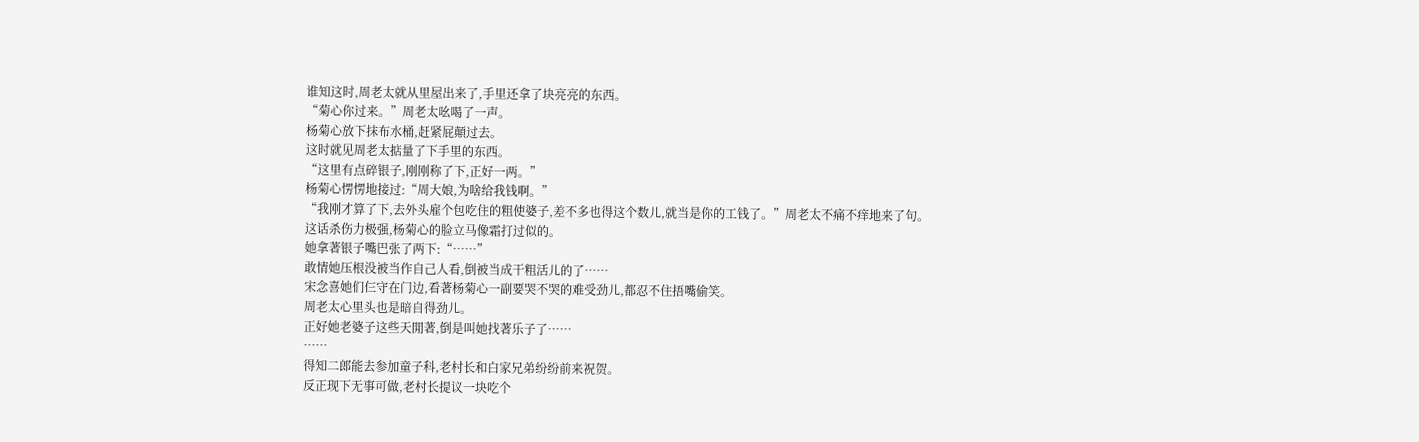谁知这时,周老太就从里屋出来了,手里还拿了块亮亮的东西。
“菊心你过来。”周老太吆喝了一声。
杨菊心放下抹布水桶,赶紧屁顛过去。
这时就见周老太掂量了下手里的东西。
“这里有点碎银子,刚刚称了下,正好一两。”
杨菊心愣愣地接过:“周大娘,为啥给我钱啊。”
“我刚才算了下,去外头雇个包吃住的粗使婆子,差不多也得这个数儿,就当是你的工钱了。”周老太不痛不痒地来了句。
这话杀伤力极强,杨菊心的脸立马像霜打过似的。
她拿著银子嘴巴张了两下:“……”
敢情她压根没被当作自己人看,倒被当成干粗活儿的了……
宋念喜她们仨守在门边,看著杨菊心一副要哭不哭的难受劲儿,都忍不住捂嘴偷笑。
周老太心里头也是暗自得劲儿。
正好她老婆子这些天閒著,倒是叫她找著乐子了……
……
得知二郎能去参加童子科,老村长和白家兄弟纷纷前来祝贺。
反正现下无事可做,老村长提议一块吃个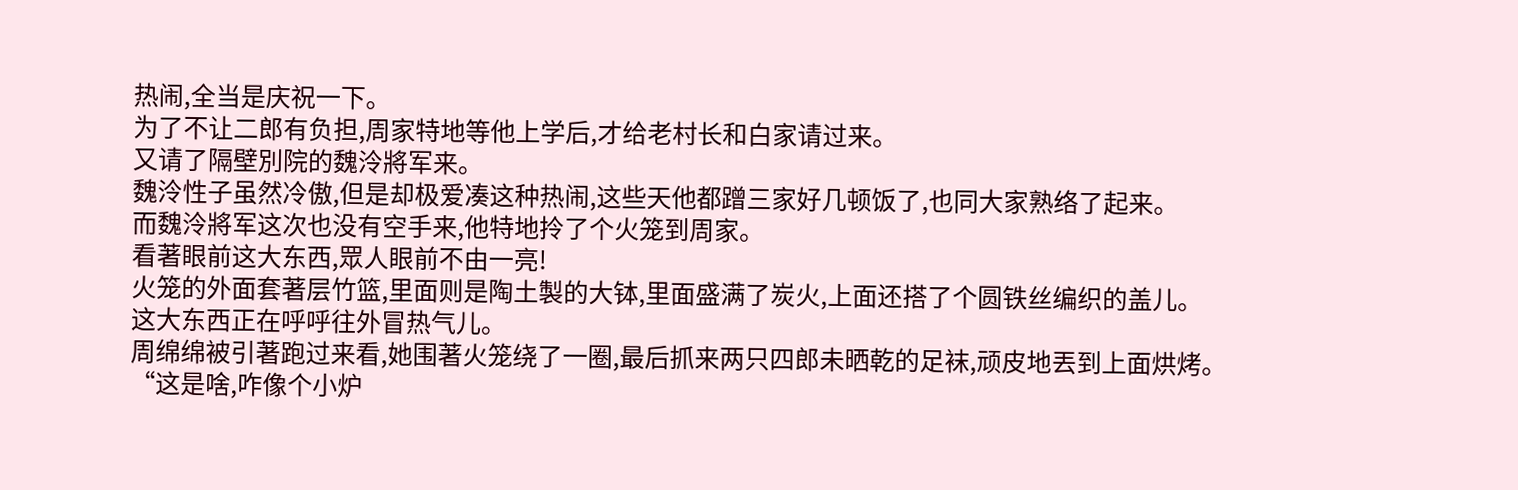热闹,全当是庆祝一下。
为了不让二郎有负担,周家特地等他上学后,才给老村长和白家请过来。
又请了隔壁別院的魏泠將军来。
魏泠性子虽然冷傲,但是却极爱凑这种热闹,这些天他都蹭三家好几顿饭了,也同大家熟络了起来。
而魏泠將军这次也没有空手来,他特地拎了个火笼到周家。
看著眼前这大东西,眾人眼前不由一亮!
火笼的外面套著层竹篮,里面则是陶土製的大钵,里面盛满了炭火,上面还搭了个圆铁丝编织的盖儿。
这大东西正在呼呼往外冒热气儿。
周绵绵被引著跑过来看,她围著火笼绕了一圈,最后抓来两只四郎未晒乾的足袜,顽皮地丟到上面烘烤。
“这是啥,咋像个小炉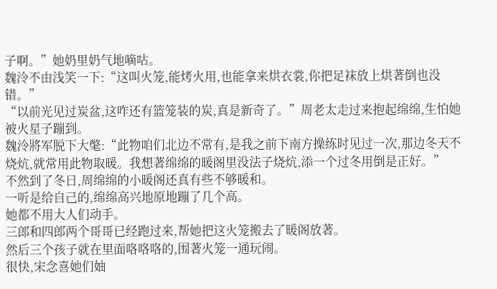子啊。”她奶里奶气地嘀咕。
魏泠不由浅笑一下:“这叫火笼,能烤火用,也能拿来烘衣裳,你把足袜放上烘著倒也没错。”
“以前光见过炭盆,这咋还有篮笼装的炭,真是新奇了。”周老太走过来抱起绵绵,生怕她被火星子蹦到。
魏泠將军脱下大氅:“此物咱们北边不常有,是我之前下南方操练时见过一次,那边冬天不烧炕,就常用此物取暖。我想著绵绵的暖阁里没法子烧炕,添一个过冬用倒是正好。”
不然到了冬日,周绵绵的小暖阁还真有些不够暖和。
一听是给自己的,绵绵高兴地原地蹦了几个高。
她都不用大人们动手。
三郎和四郎两个哥哥已经跑过来,帮她把这火笼搬去了暖阁放著。
然后三个孩子就在里面咯咯咯的,围著火笼一通玩闹。
很快,宋念喜她们妯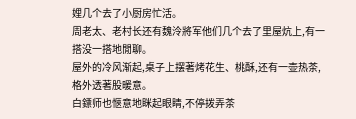娌几个去了小厨房忙活。
周老太、老村长还有魏泠將军他们几个去了里屋炕上,有一搭没一搭地閒聊。
屋外的冷风渐起,桌子上摆著烤花生、桃酥,还有一壶热茶,格外透著股暖意。
白鏢师也愜意地眯起眼睛,不停拨弄茶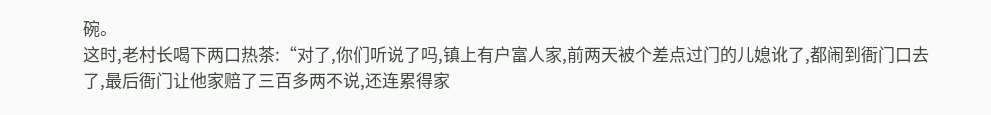碗。
这时,老村长喝下两口热茶:“对了,你们听说了吗,镇上有户富人家,前两天被个差点过门的儿媳讹了,都闹到衙门口去了,最后衙门让他家赔了三百多两不说,还连累得家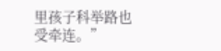里孩子科举路也受牵连。”